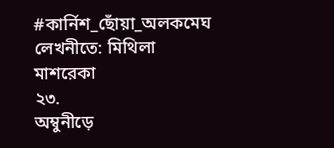#কার্নিশ_ছোঁয়া_অলকমেঘ
লেখনীতে: মিথিলা মাশরেকা
২৩.
অম্বুনীড়ে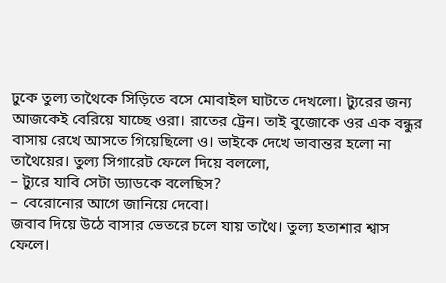ঢুকে তুল্য তাথৈকে সিড়িতে বসে মোবাইল ঘাটতে দেখলো। ট্যুরের জন্য আজকেই বেরিয়ে যাচ্ছে ওরা। রাতের ট্রেন। তাই বুজোকে ওর এক বন্ধুর বাসায় রেখে আসতে গিয়েছিলো ও। ভাইকে দেখে ভাবান্তর হলো না তাথৈয়ের। তুল্য সিগারেট ফেলে দিয়ে বললো,
– ট্যুরে যাবি সেটা ড্যাডকে বলেছিস?
– বেরোনোর আগে জানিয়ে দেবো।
জবাব দিয়ে উঠে বাসার ভেতরে চলে যায় তাথৈ। তুল্য হতাশার শ্বাস ফেলে।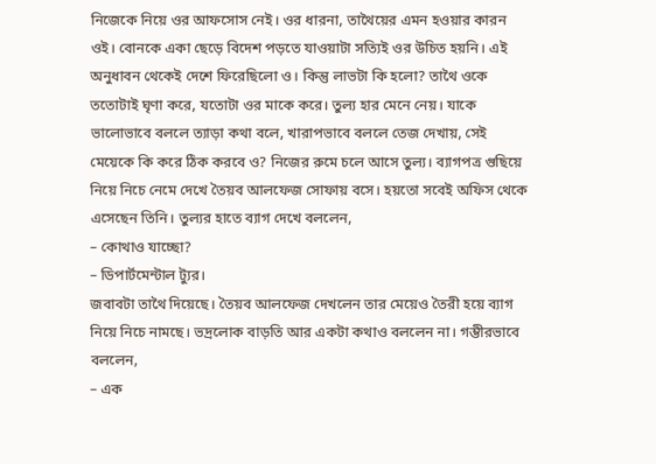নিজেকে নিয়ে ওর আফসোস নেই। ওর ধারনা, তাথৈয়ের এমন হওয়ার কারন ওই। বোনকে একা ছেড়ে বিদেশ পড়তে যাওয়াটা সত্যিই ওর উচিত হয়নি। এই অনুধাবন থেকেই দেশে ফিরেছিলো ও। কিন্তু লাভটা কি হলো? তাথৈ ওকে ততোটাই ঘৃণা করে, যতোটা ওর মাকে করে। তুল্য হার মেনে নেয়। যাকে ভালোভাবে বললে ত্যাড়া কথা বলে, খারাপভাবে বললে তেজ দেখায়, সেই মেয়েকে কি করে ঠিক করবে ও? নিজের রুমে চলে আসে তুল্য। ব্যাগপত্র গুছিয়ে নিয়ে নিচে নেমে দেখে তৈয়ব আলফেজ সোফায় বসে। হয়তো সবেই অফিস থেকে এসেছেন তিনি। তুল্যর হাতে ব্যাগ দেখে বললেন,
– কোথাও যাচ্ছো?
– ডিপার্টমেন্টাল ট্যুর।
জবাবটা তাথৈ দিয়েছে। তৈয়ব আলফেজ দেখলেন তার মেয়েও তৈরী হয়ে ব্যাগ নিয়ে নিচে নামছে। ভদ্রলোক বাড়তি আর একটা কথাও বললেন না। গম্ভীরভাবে বললেন,
– এক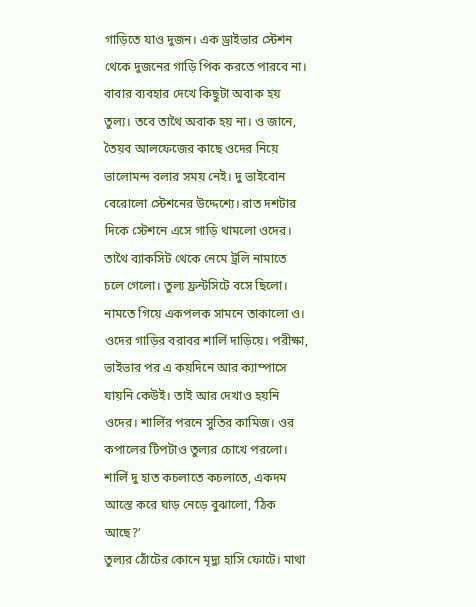গাড়িতে যাও দুজন। এক ড্রাইভার স্টেশন থেকে দুজনের গাড়ি পিক করতে পারবে না।
বাবার ব্যবহার দেখে কিছুটা অবাক হয় তুল্য। তবে তাথৈ অবাক হয় না। ও জানে, তৈয়ব আলফেজের কাছে ওদের নিয়ে ভালোমন্দ বলার সময় নেই। দু ভাইবোন বেরোলো স্টেশনের উদ্দেশ্যে। রাত দশটার দিকে স্টেশনে এসে গাড়ি থামলো ওদের। তাথৈ ব্যাকসিট থেকে নেমে ট্রলি নামাতে চলে গেলো। তুল্য ফ্রন্টসিটে বসে ছিলো। নামতে গিয়ে একপলক সামনে তাকালো ও। ওদের গাড়ির বরাবর শার্লি দাড়িয়ে। পরীক্ষা, ভাইভার পর এ কয়দিনে আর ক্যাম্পাসে যায়নি কেউই। তাই আর দেখাও হয়নি ওদের। শার্লির পরনে সুতির কামিজ। ওর কপালের টিপটাও তুল্যর চোখে পরলো। শার্লি দু হাত কচলাতে কচলাতে, একদম আস্তে করে ঘাড় নেড়ে বুঝালো, ‘ঠিক আছে?’
তুল্যর ঠোঁটের কোনে মৃদ্যু হাসি ফোটে। মাথা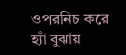ওপরনিচ করে হ্যাঁ বুঝায়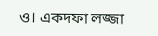ও। একদফা লজ্জা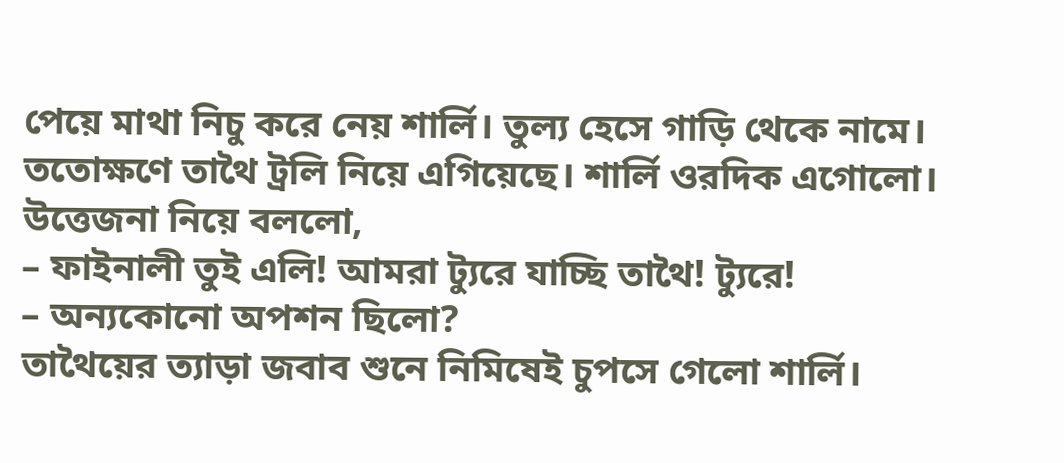পেয়ে মাথা নিচু করে নেয় শার্লি। তুল্য হেসে গাড়ি থেকে নামে। ততোক্ষণে তাথৈ ট্রলি নিয়ে এগিয়েছে। শার্লি ওরদিক এগোলো। উত্তেজনা নিয়ে বললো,
– ফাইনালী তুই এলি! আমরা ট্যুরে যাচ্ছি তাথৈ! ট্যুরে!
– অন্যকোনো অপশন ছিলো?
তাথৈয়ের ত্যাড়া জবাব শুনে নিমিষেই চুপসে গেলো শার্লি।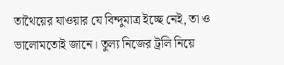তাথৈয়ের যাওয়ার যে বিন্দুমাত্র ইচ্ছে নেই, তা ও ভালোমতোই জানে। তুল্য নিজের ট্রলি নিয়ে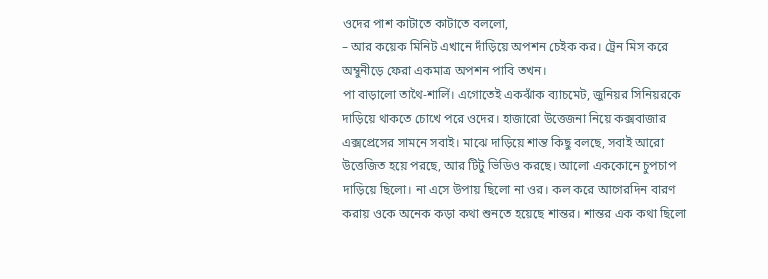ওদের পাশ কাটাতে কাটাতে বললো,
– আর কয়েক মিনিট এখানে দাঁড়িয়ে অপশন চেইক কর। ট্রেন মিস করে অম্বুনীড়ে ফেরা একমাত্র অপশন পাবি তখন।
পা বাড়ালো তাথৈ-শার্লি। এগোতেই একঝাঁক ব্যাচমেট, জুনিয়র সিনিয়রকে দাড়িয়ে থাকতে চোখে পরে ওদের। হাজারো উত্তেজনা নিয়ে কক্সবাজার এক্সপ্রেসের সামনে সবাই। মাঝে দাড়িয়ে শান্ত কিছু বলছে, সবাই আরো উত্তেজিত হয়ে পরছে, আর টিটু ভিডিও করছে। আলো এককোনে চুপচাপ দাড়িয়ে ছিলো। না এসে উপায় ছিলো না ওর। কল করে আগেরদিন বারণ করায় ওকে অনেক কড়া কথা শুনতে হয়েছে শান্তর। শান্তর এক কথা ছিলো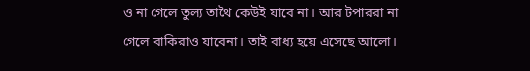ও না গেলে তুল্য তাথৈ কেউই যাবে না। আর টপাররা না গেলে বাকিরাও যাবেনা। তাই বাধ্য হয়ে এসেছে আলো।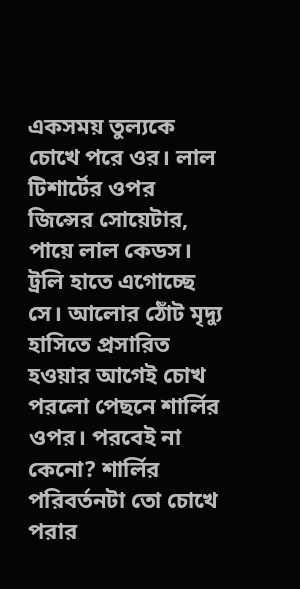একসময় তুল্যকে চোখে পরে ওর। লাল টিশার্টের ওপর জিন্সের সোয়েটার, পায়ে লাল কেডস। ট্রলি হাতে এগোচ্ছে সে। আলোর ঠোঁট মৃদ্যু হাসিতে প্রসারিত হওয়ার আগেই চোখ পরলো পেছনে শার্লির ওপর। পরবেই না কেনো? শার্লির পরিবর্তনটা তো চোখে পরার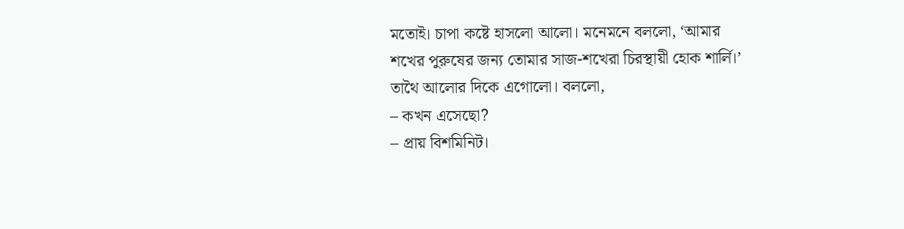মতোই। চাপা কষ্টে হাসলো আলো। মনেমনে বললো, ‘আমার শখের পুরুষের জন্য তোমার সাজ-শখেরা চিরস্থায়ী হোক শার্লি।’
তাথৈ আলোর দিকে এগোলো। বললো,
– কখন এসেছো?
– প্রায় বিশমিনিট।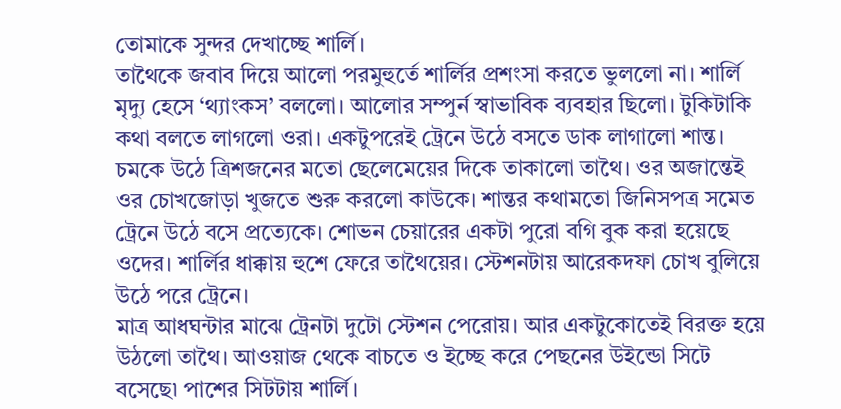তোমাকে সুন্দর দেখাচ্ছে শার্লি।
তাথৈকে জবাব দিয়ে আলো পরমুহুর্তে শার্লির প্রশংসা করতে ভুললো না। শার্লি মৃদ্যু হেসে ‘থ্যাংকস’ বললো। আলোর সম্পুর্ন স্বাভাবিক ব্যবহার ছিলো। টুকিটাকি কথা বলতে লাগলো ওরা। একটুপরেই ট্রেনে উঠে বসতে ডাক লাগালো শান্ত। চমকে উঠে ত্রিশজনের মতো ছেলেমেয়ের দিকে তাকালো তাথৈ। ওর অজান্তেই ওর চোখজোড়া খুজতে শুরু করলো কাউকে। শান্তর কথামতো জিনিসপত্র সমেত ট্রেনে উঠে বসে প্রত্যেকে। শোভন চেয়ারের একটা পুরো বগি বুক করা হয়েছে ওদের। শার্লির ধাক্কায় হুশে ফেরে তাথৈয়ের। স্টেশনটায় আরেকদফা চোখ বুলিয়ে উঠে পরে ট্রেনে।
মাত্র আধঘন্টার মাঝে ট্রেনটা দুটো স্টেশন পেরোয়। আর একটুকোতেই বিরক্ত হয়ে উঠলো তাথৈ। আওয়াজ থেকে বাচতে ও ইচ্ছে করে পেছনের উইন্ডো সিটে বসেছে৷ পাশের সিটটায় শার্লি।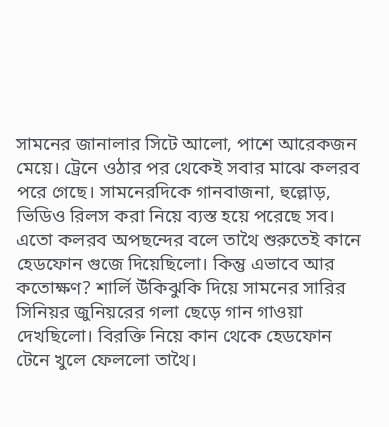সামনের জানালার সিটে আলো, পাশে আরেকজন মেয়ে। ট্রেনে ওঠার পর থেকেই সবার মাঝে কলরব পরে গেছে। সামনেরদিকে গানবাজনা, হুল্লোড়, ভিডিও রিলস করা নিয়ে ব্যস্ত হয়ে পরেছে সব। এতো কলরব অপছন্দের বলে তাথৈ শুরুতেই কানে হেডফোন গুজে দিয়েছিলো। কিন্তু এভাবে আর কতোক্ষণ? শার্লি উঁকিঝুকি দিয়ে সামনের সারির সিনিয়র জুনিয়রের গলা ছেড়ে গান গাওয়া দেখছিলো। বিরক্তি নিয়ে কান থেকে হেডফোন টেনে খুলে ফেললো তাথৈ।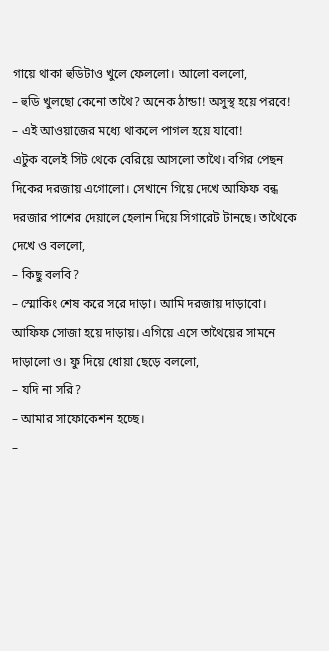গায়ে থাকা হুডিটাও খুলে ফেললো। আলো বললো,
– হুডি খুলছো কেনো তাথৈ? অনেক ঠান্ডা! অসুস্থ হয়ে পরবে!
– এই আওয়াজের মধ্যে থাকলে পাগল হয়ে যাবো!
এটুক বলেই সিট থেকে বেরিয়ে আসলো তাথৈ। বগির পেছন দিকের দরজায় এগোলো। সেখানে গিয়ে দেখে আফিফ বন্ধ দরজার পাশের দেয়ালে হেলান দিয়ে সিগারেট টানছে। তাথৈকে দেখে ও বললো,
– কিছু বলবি?
– স্মোকিং শেষ করে সরে দাড়া। আমি দরজায় দাড়াবো।
আফিফ সোজা হয়ে দাড়ায়। এগিয়ে এসে তাথৈয়ের সামনে দাড়ালো ও। ফু দিয়ে ধোয়া ছেড়ে বললো,
– যদি না সরি?
– আমার সাফোকেশন হচ্ছে।
–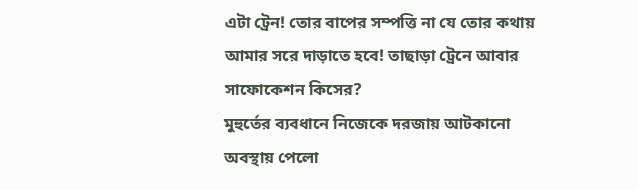এটা ট্রেন! তোর বাপের সম্পত্তি না যে তোর কথায় আমার সরে দাড়াতে হবে! তাছাড়া ট্রেনে আবার সাফোকেশন কিসের?
মুহুর্তের ব্যবধানে নিজেকে দরজায় আটকানো অবস্থায় পেলো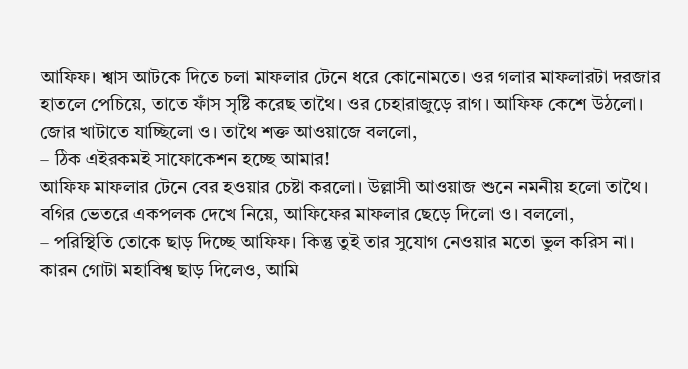আফিফ। শ্বাস আটকে দিতে চলা মাফলার টেনে ধরে কোনোমতে। ওর গলার মাফলারটা দরজার হাতলে পেচিয়ে, তাতে ফাঁস সৃষ্টি করেছ তাথৈ। ওর চেহারাজুড়ে রাগ। আফিফ কেশে উঠলো। জোর খাটাতে যাচ্ছিলো ও। তাথৈ শক্ত আওয়াজে বললো,
– ঠিক এইরকমই সাফোকেশন হচ্ছে আমার!
আফিফ মাফলার টেনে বের হওয়ার চেষ্টা করলো। উল্লাসী আওয়াজ শুনে নমনীয় হলো তাথৈ। বগির ভেতরে একপলক দেখে নিয়ে, আফিফের মাফলার ছেড়ে দিলো ও। বললো,
– পরিস্থিতি তোকে ছাড় দিচ্ছে আফিফ। কিন্তু তুই তার সুযোগ নেওয়ার মতো ভুল করিস না। কারন গোটা মহাবিশ্ব ছাড় দিলেও, আমি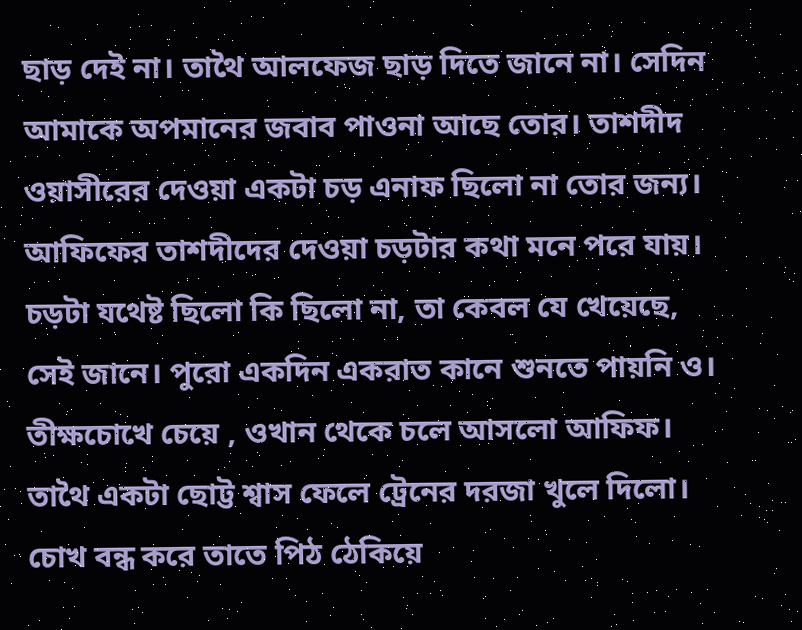ছাড় দেই না। তাথৈ আলফেজ ছাড় দিতে জানে না। সেদিন আমাকে অপমানের জবাব পাওনা আছে তোর। তাশদীদ ওয়াসীরের দেওয়া একটা চড় এনাফ ছিলো না তোর জন্য।
আফিফের তাশদীদের দেওয়া চড়টার কথা মনে পরে যায়। চড়টা যথেষ্ট ছিলো কি ছিলো না, তা কেবল যে খেয়েছে, সেই জানে। পুরো একদিন একরাত কানে শুনতে পায়নি ও। তীক্ষচোখে চেয়ে , ওখান থেকে চলে আসলো আফিফ। তাথৈ একটা ছোট্ট শ্বাস ফেলে ট্রেনের দরজা খুলে দিলো। চোখ বন্ধ করে তাতে পিঠ ঠেকিয়ে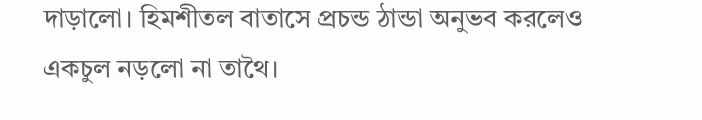দাড়ালো। হিমশীতল বাতাসে প্রচন্ড ঠান্ডা অনুভব করলেও একচুল নড়লো না তাথৈ।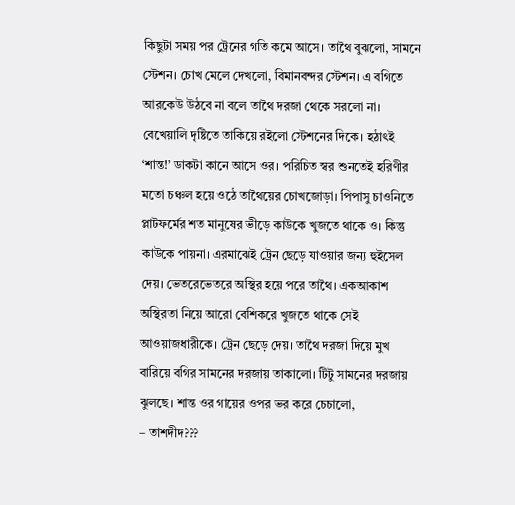কিছুটা সময় পর ট্রেনের গতি কমে আসে। তাথৈ বুঝলো, সামনে স্টেশন। চোখ মেলে দেখলো, বিমানবন্দর স্টেশন। এ বগিতে আরকেউ উঠবে না বলে তাথৈ দরজা থেকে সরলো না। বেখেয়ালি দৃষ্টিতে তাকিয়ে রইলো স্টেশনের দিকে। হঠাৎই ‘শান্ত!’ ডাকটা কানে আসে ওর। পরিচিত স্বর শুনতেই হরিণীর মতো চঞ্চল হয়ে ওঠে তাথৈয়ের চোখজোড়া। পিপাসু চাওনিতে প্লাটফর্মের শত মানুষের ভীড়ে কাউকে খুজতে থাকে ও। কিন্তু কাউকে পায়না। এরমাঝেই ট্রেন ছেড়ে যাওয়ার জন্য হুইসেল দেয়। ভেতরেভেতরে অস্থির হয়ে পরে তাথৈ। একআকাশ অস্থিরতা নিয়ে আরো বেশিকরে খুজতে থাকে সেই আওয়াজধারীকে। ট্রেন ছেড়ে দেয়। তাথৈ দরজা দিয়ে মুখ বারিয়ে বগির সামনের দরজায় তাকালো। টিটু সামনের দরজায় ঝুলছে। শান্ত ওর গায়ের ওপর ভর করে চেচালো,
– তাশদীদ???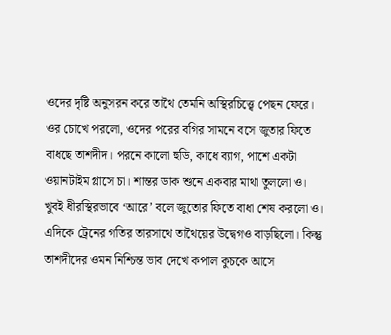ওদের দৃষ্টি অনুসরন করে তাথৈ তেমনি অস্থিরচিত্ত্বে পেছন ফেরে। ওর চোখে পরলো, ওদের পরের বগির সামনে বসে জুতার ফিতে বাধছে তাশদীদ। পরনে কালো হুডি, কাধে ব্যাগ, পাশে একটা ওয়ানটাইম গ্লাসে চা। শান্তর ডাক শুনে একবার মাথা তুললো ও। খুবই ধীরস্থিরভাবে ‘আরে’ বলে জুতোর ফিতে বাধা শেষ করলো ও। এদিকে ট্রেনের গতির তারসাথে তাথৈয়ের উদ্বেগও বাড়ছিলো। কিন্তু তাশদীদের ওমন নিশ্চিন্ত ভাব দেখে কপাল কুচকে আসে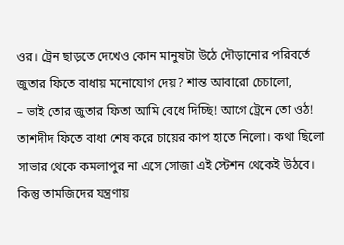ওর। ট্রেন ছাড়তে দেখেও কোন মানুষটা উঠে দৌড়ানোর পরিবর্তে জুতার ফিতে বাধায় মনোযোগ দেয়? শান্ত আবারো চেচালো,
– ভাই তোর জুতার ফিতা আমি বেধে দিচ্ছি! আগে ট্রেনে তো ওঠ!
তাশদীদ ফিতে বাধা শেষ করে চায়ের কাপ হাতে নিলো। কথা ছিলো সাভার থেকে কমলাপুর না এসে সোজা এই স্টেশন থেকেই উঠবে। কিন্তু তামজিদের যন্ত্রণায়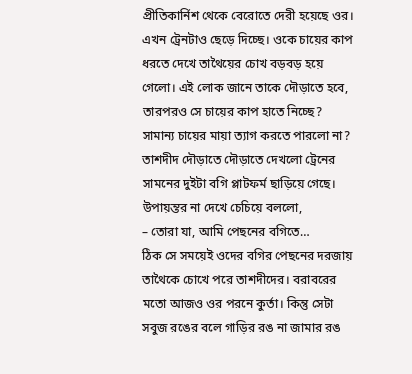প্রীতিকার্নিশ থেকে বেরোতে দেরী হয়েছে ওর। এখন ট্রেনটাও ছেড়ে দিচ্ছে। ওকে চায়ের কাপ ধরতে দেখে তাথৈয়ের চোখ বড়বড় হয়ে গেলো। এই লোক জানে তাকে দৌড়াতে হবে, তারপরও সে চায়ের কাপ হাতে নিচ্ছে? সামান্য চায়ের মায়া ত্যাগ করতে পারলো না? তাশদীদ দৌড়াতে দৌড়াতে দেখলো ট্রেনের সামনের দুইটা বগি প্লাটফর্ম ছাড়িয়ে গেছে। উপায়ন্তর না দেখে চেচিয়ে বললো,
– তোরা যা, আমি পেছনের বগিতে…
ঠিক সে সময়েই ওদের বগির পেছনের দরজায় তাথৈকে চোখে পরে তাশদীদের। বরাবরের মতো আজও ওর পরনে কুর্তা। কিন্তু সেটা সবুজ রঙের বলে গাড়ির রঙ না জামার রঙ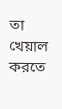তা খেয়াল করতে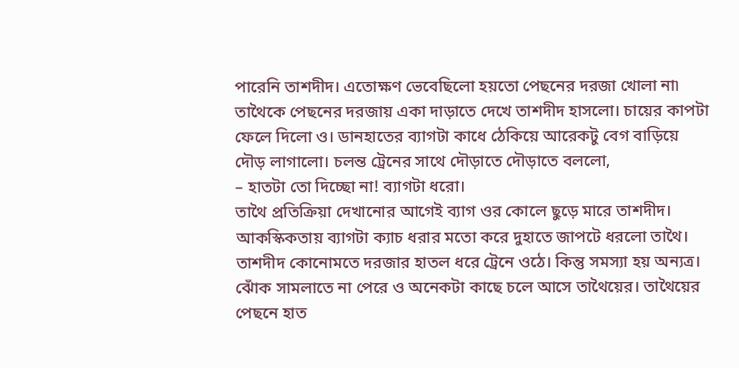পারেনি তাশদীদ। এতোক্ষণ ভেবেছিলো হয়তো পেছনের দরজা খোলা না৷ তাথৈকে পেছনের দরজায় একা দাড়াতে দেখে তাশদীদ হাসলো। চায়ের কাপটা ফেলে দিলো ও। ডানহাতের ব্যাগটা কাধে ঠেকিয়ে আরেকটু বেগ বাড়িয়ে দৌড় লাগালো। চলন্ত ট্রেনের সাথে দৌড়াতে দৌড়াতে বললো,
– হাতটা তো দিচ্ছো না! ব্যাগটা ধরো।
তাথৈ প্রতিক্রিয়া দেখানোর আগেই ব্যাগ ওর কোলে ছুড়ে মারে তাশদীদ। আকস্কিকতায় ব্যাগটা ক্যাচ ধরার মতো করে দুহাতে জাপটে ধরলো তাথৈ। তাশদীদ কোনোমতে দরজার হাতল ধরে ট্রেনে ওঠে। কিন্তু সমস্যা হয় অন্যত্র। ঝোঁক সামলাতে না পেরে ও অনেকটা কাছে চলে আসে তাথৈয়ের। তাথৈয়ের পেছনে হাত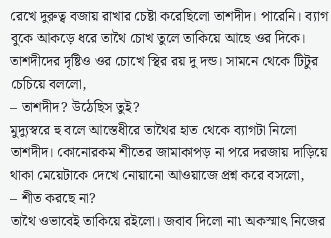রেখে দুরুত্ব বজায় রাখার চেষ্টা করেছিলো তাশদীদ। পারেনি। ব্যাগ বুকে আকড়ে ধরে তাথৈ চোখ তুলে তাকিয়ে আছে ওর দিকে। তাশদীদের দৃষ্টিও ওর চোখে স্থির রয় দু দন্ড। সামনে থেকে টিটুর চেচিয়ে বললো,
– তাশদীদ? উঠেছিস তুই?
মুদ্যুস্বরে হু বলে আস্তেধীরে তাথৈর হাত থেকে ব্যাগটা নিলো তাশদীদ। কোনোরকম শীতের জামাকাপড় না পরে দরজায় দাড়িয়ে থাকা মেয়েটাকে দেখে নোয়ানো আওয়াজে প্রশ্ন করে বসলো,
– শীত করছে না?
তাথৈ ওভাবেই তাকিয়ে রইলো। জবাব দিলো না৷ অকস্মাৎ নিজের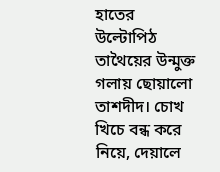হাতের উল্টোপিঠ তাথৈয়ের উন্মুক্ত গলায় ছোয়ালো তাশদীদ। চোখ খিচে বন্ধ করে নিয়ে, দেয়ালে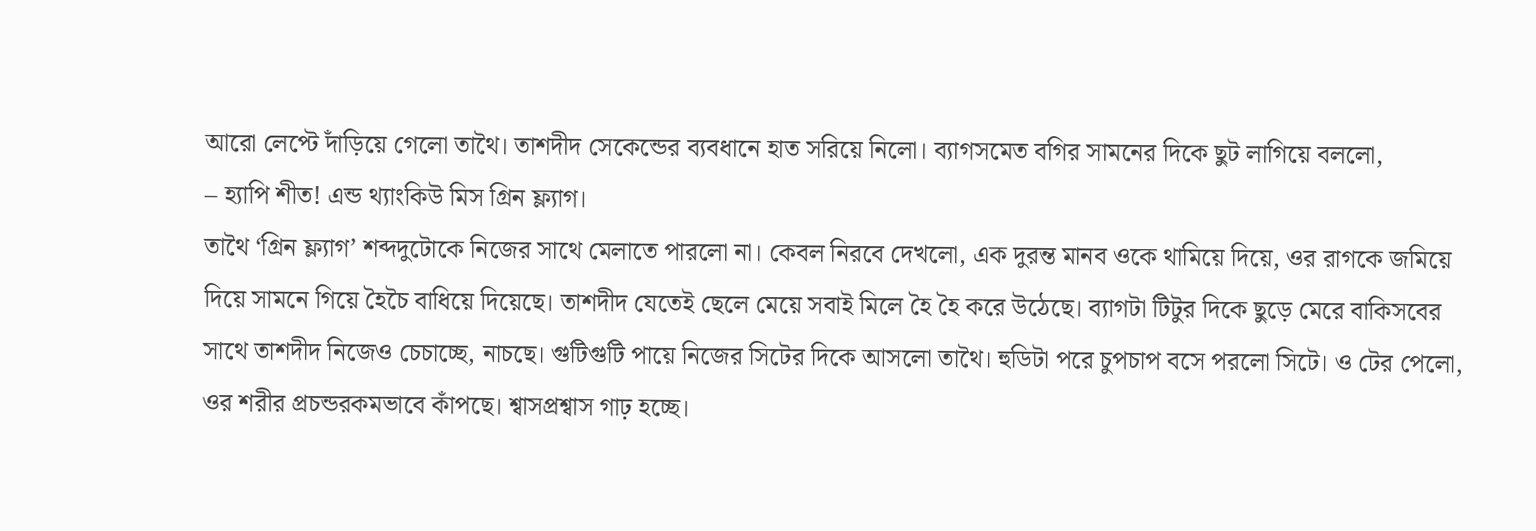আরো লেপ্টে দাঁড়িয়ে গেলো তাথৈ। তাশদীদ সেকেন্ডের ব্যবধানে হাত সরিয়ে নিলো। ব্যাগসমেত বগির সামনের দিকে ছুট লাগিয়ে বললো,
– হ্যাপি শীত! এন্ড থ্যাংকিউ মিস গ্রিন ফ্ল্যাগ।
তাথৈ ‘গ্রিন ফ্ল্যাগ’ শব্দদুটোকে নিজের সাথে মেলাতে পারলো না। কেবল নিরবে দেখলো, এক দুরন্ত মানব ওকে থামিয়ে দিয়ে, ওর রাগকে জমিয়ে দিয়ে সামনে গিয়ে হৈচৈ বাধিয়ে দিয়েছে। তাশদীদ যেতেই ছেলে মেয়ে সবাই মিলে হৈ হৈ করে উঠেছে। ব্যাগটা টিটুর দিকে ছুড়ে মেরে বাকিসবের সাথে তাশদীদ নিজেও চেচাচ্ছে, নাচছে। গুটিগুটি পায়ে নিজের সিটের দিকে আসলো তাথৈ। হুডিটা পরে চুপচাপ বসে পরলো সিটে। ও টের পেলো, ওর শরীর প্রচন্ডরকমভাবে কাঁপছে। শ্বাসপ্রশ্বাস গাঢ় হচ্ছে।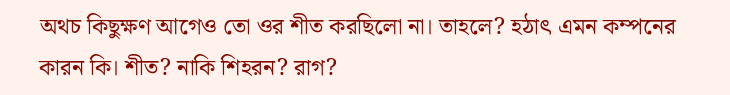অথচ কিছুক্ষণ আগেও তো ওর শীত করছিলো না। তাহলে? হঠাৎ এমন কম্পনের কারন কি। শীত? নাকি শিহরন? রাগ?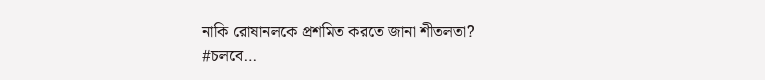নাকি রোষানলকে প্রশমিত করতে জানা শীতলতা?
#চলবে…